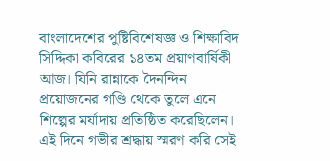বাংলাদেশের পুষ্টিবিশেষজ্ঞ ও শিক্ষাবিদ সিদ্দিকা কবিরের ১৪তম প্রয়াণবার্ষিকী আজ। যিনি রান্নাকে দৈনন্দিন প্রয়োজনের গণ্ডি থেকে তুলে এনে শিল্পের মর্যাদায় প্রতিষ্ঠিত করেছিলেন। এই দিনে গভীর শ্রদ্ধায় স্মরণ করি সেই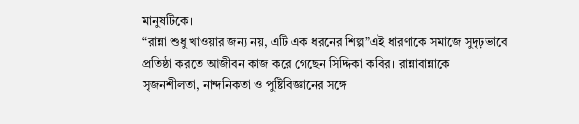মানুষটিকে।
“রান্না শুধু খাওয়ার জন্য নয়, এটি এক ধরনের শিল্প”এই ধারণাকে সমাজে সুদৃঢ়ভাবে প্রতিষ্ঠা করতে আজীবন কাজ করে গেছেন সিদ্দিকা কবির। রান্নাবান্নাকে সৃজনশীলতা, নান্দনিকতা ও পুষ্টিবিজ্ঞানের সঙ্গে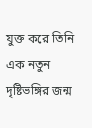যুক্ত করে তিনি এক নতুন দৃষ্টিভঙ্গির জন্ম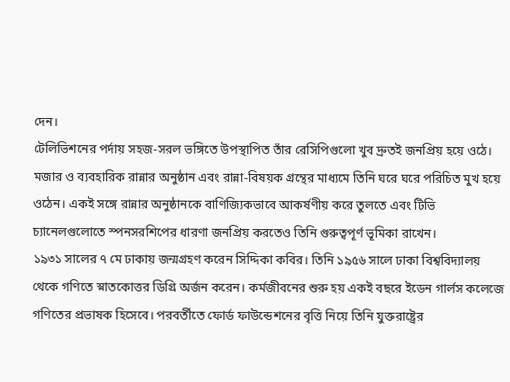দেন।
টেলিভিশনের পর্দায় সহজ-সরল ভঙ্গিতে উপস্থাপিত তাঁর রেসিপিগুলো খুব দ্রুতই জনপ্রিয় হয়ে ওঠে। মজার ও ব্যবহারিক রান্নার অনুষ্ঠান এবং রান্না-বিষয়ক গ্রন্থের মাধ্যমে তিনি ঘরে ঘরে পরিচিত মুখ হয়ে ওঠেন। একই সঙ্গে রান্নার অনুষ্ঠানকে বাণিজ্যিকভাবে আকর্ষণীয় করে তুলতে এবং টিভি চ্যানেলগুলোতে স্পনসরশিপের ধারণা জনপ্রিয় করতেও তিনি গুরুত্বপূর্ণ ভূমিকা রাখেন।
১৯৩১ সালের ৭ মে ঢাকায় জন্মগ্রহণ করেন সিদ্দিকা কবির। তিনি ১৯৫৬ সালে ঢাকা বিশ্ববিদ্যালয় থেকে গণিতে স্নাতকোত্তর ডিগ্রি অর্জন করেন। কর্মজীবনের শুরু হয় একই বছরে ইডেন গার্লস কলেজে গণিতের প্রভাষক হিসেবে। পরবর্তীতে ফোর্ড ফাউন্ডেশনের বৃত্তি নিয়ে তিনি যুক্তরাষ্ট্রের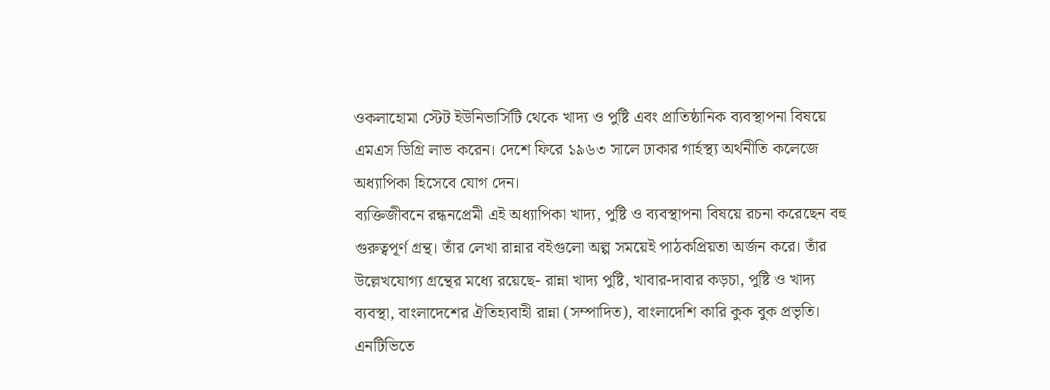ওকলাহোমা স্টেট ইউনিভার্সিটি থেকে খাদ্য ও পুষ্টি এবং প্রাতিষ্ঠানিক ব্যবস্থাপনা বিষয়ে এমএস ডিগ্রি লাভ করেন। দেশে ফিরে ১৯৬৩ সালে ঢাকার গার্হস্থ্য অর্থনীতি কলেজে অধ্যাপিকা হিসেবে যোগ দেন।
ব্যক্তিজীবনে রন্ধনপ্রেমী এই অধ্যাপিকা খাদ্য, পুষ্টি ও ব্যবস্থাপনা বিষয়ে রচনা করেছেন বহু গুরুত্বপূর্ণ গ্রন্থ। তাঁর লেখা রান্নার বইগুলো অল্প সময়েই পাঠকপ্রিয়তা অর্জন করে। তাঁর উল্লেখযোগ্য গ্রন্থের মধ্যে রয়েছে- রান্না খাদ্য পুষ্টি, খাবার-দাবার কড়চা, পুষ্টি ও খাদ্য ব্যবস্থা, বাংলাদেশের ঐতিহ্যবাহী রান্না (সম্পাদিত), বাংলাদেশি কারি কুক বুক প্রভৃতি।
এনটিভিতে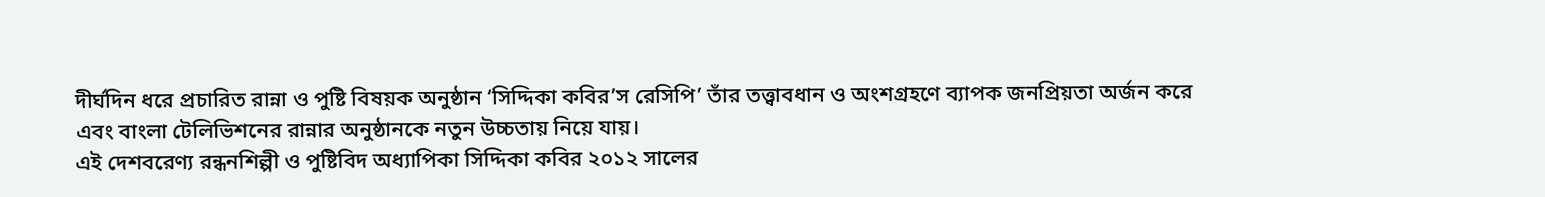দীর্ঘদিন ধরে প্রচারিত রান্না ও পুষ্টি বিষয়ক অনুষ্ঠান ‘সিদ্দিকা কবির’স রেসিপি’ তাঁর তত্ত্বাবধান ও অংশগ্রহণে ব্যাপক জনপ্রিয়তা অর্জন করে এবং বাংলা টেলিভিশনের রান্নার অনুষ্ঠানকে নতুন উচ্চতায় নিয়ে যায়।
এই দেশবরেণ্য রন্ধনশিল্পী ও পুষ্টিবিদ অধ্যাপিকা সিদ্দিকা কবির ২০১২ সালের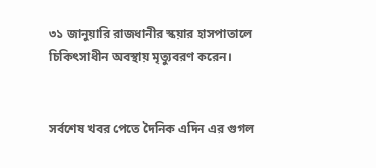৩১ জানুয়ারি রাজধানীর স্কয়ার হাসপাতালে চিকিৎসাধীন অবস্থায় মৃত্যুবরণ করেন।


সর্বশেষ খবর পেতে দৈনিক এদিন এর গুগল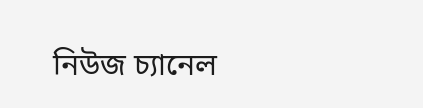নিউজ চ্যানেল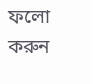ফলো করুন